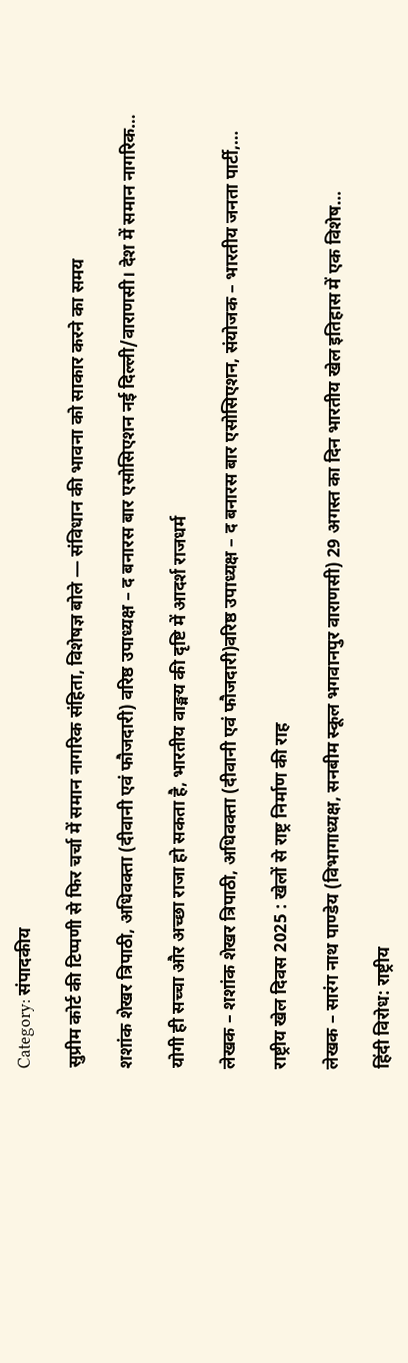Category: संपादकीय

सुप्रीम कोर्ट की टिप्पणी से फिर चर्चा में समान नागरिक संहिता, विशेषज्ञ बोले — संविधान की भावना को साकार करने का समय

शशांक शेखर त्रिपाठी, अधिवक्ता (दीवानी एवं फौजदारी) वरिष्ठ उपाध्यक्ष – द बनारस बार एसोसिएशन नई दिल्ली/वाराणसी। देश में समान नागरिक…

योगी ही सच्चा और अच्छा राजा हो सकता है, भारतीय वाङ्मय की दृष्टि में आदर्श राजधर्म

लेखक – शशांक शेखर त्रिपाठी, अधिवक्ता (दीवानी एवं फौजदारी)वरिष्ठ उपाध्यक्ष – द बनारस बार एसोसिएशन, संयोजक – भारतीय जनता पार्टी,…

राष्ट्रीय खेल दिवस 2025 : खेलों से राष्ट्र निर्माण की राह

लेखक – सारंग नाथ पाण्डेय (विभागाध्यक्ष, सनबीम स्कूल भगवानपुर वाराणसी) 29 अगस्त का दिन भारतीय खेल इतिहास में एक विशेष…

हिंदी विरोध: राष्ट्रीय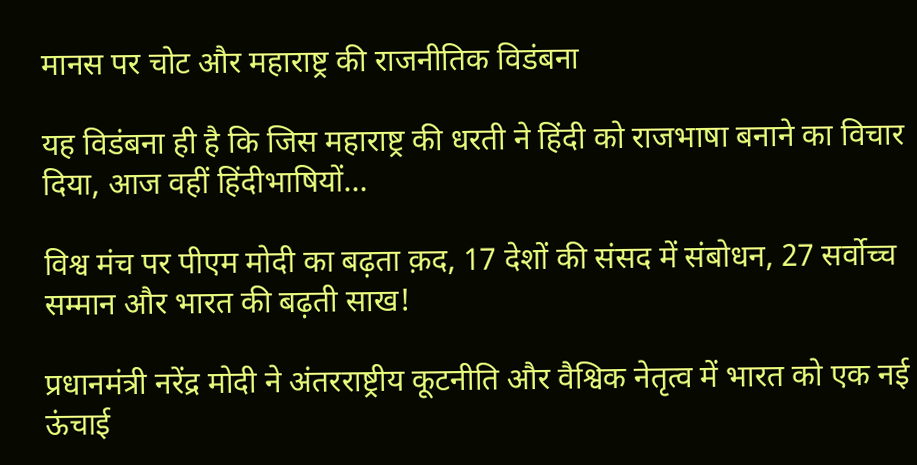मानस पर चोट और महाराष्ट्र की राजनीतिक विडंबना

यह विडंबना ही है कि जिस महाराष्ट्र की धरती ने हिंदी को राजभाषा बनाने का विचार दिया, आज वहीं हिंदीभाषियों…

विश्व मंच पर पीएम मोदी का बढ़ता क़द, 17 देशों की संसद में संबोधन, 27 सर्वोच्च सम्मान और भारत की बढ़ती साख!

प्रधानमंत्री नरेंद्र मोदी ने अंतरराष्ट्रीय कूटनीति और वैश्विक नेतृत्व में भारत को एक नई ऊंचाई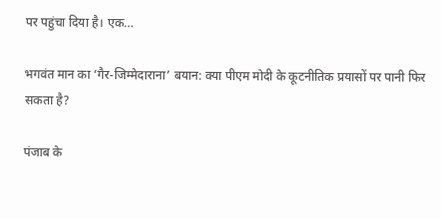पर पहुंचा दिया है। एक…

भगवंत मान का ‘गैर-जिम्मेदाराना’ बयान: क्या पीएम मोदी के कूटनीतिक प्रयासों पर पानी फिर सकता है?

पंजाब के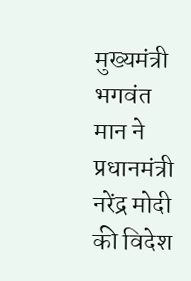मुख्यमंत्री भगवंत मान ने प्रधानमंत्री नरेंद्र मोदी की विदेश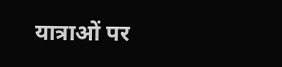यात्राओं पर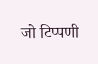जो टिप्पणी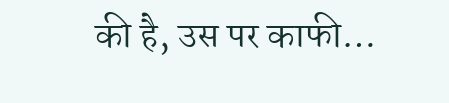की है, उस पर काफी…